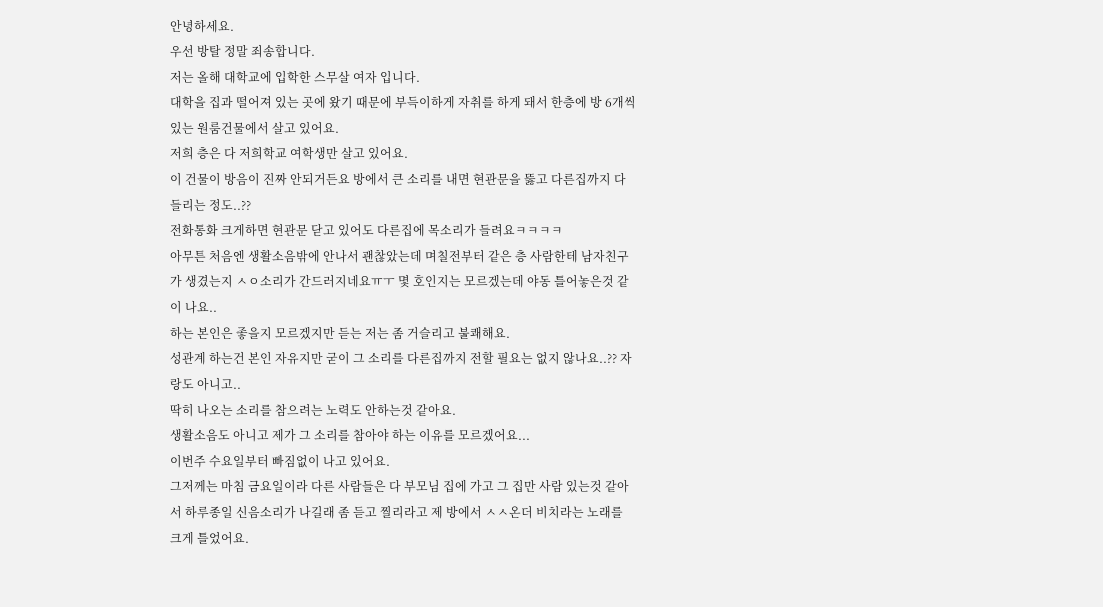안녕하세요.
우선 방탈 정말 죄송합니다.
저는 올해 대학교에 입학한 스무살 여자 입니다.
대학을 집과 떨어져 있는 곳에 왔기 때문에 부득이하게 자취를 하게 돼서 한층에 방 6개씩 있는 원룸건물에서 살고 있어요.
저희 층은 다 저희학교 여학생만 살고 있어요.
이 건물이 방음이 진짜 안되거든요 방에서 큰 소리를 내면 현관문을 뚫고 다른집까지 다 들리는 정도..??
전화통화 크게하면 현관문 닫고 있어도 다른집에 목소리가 들려요ㅋㅋㅋㅋ
아무튼 처음엔 생활소음밖에 안나서 괜찮았는데 며칠전부터 같은 층 사람한테 남자친구가 생겼는지 ㅅㅇ소리가 간드러지네요ㅠㅜ 몇 호인지는 모르겠는데 야동 틀어놓은것 같이 나요..
하는 본인은 좋을지 모르겠지만 듣는 저는 좀 거슬리고 불쾌해요.
성관계 하는건 본인 자유지만 굳이 그 소리를 다른집까지 전할 필요는 없지 않나요..?? 자랑도 아니고..
딱히 나오는 소리를 참으려는 노력도 안하는것 같아요.
생활소음도 아니고 제가 그 소리를 참아야 하는 이유를 모르겠어요...
이번주 수요일부터 빠짐없이 나고 있어요.
그저께는 마침 금요일이라 다른 사람들은 다 부모님 집에 가고 그 집만 사람 있는것 같아서 하루종일 신음소리가 나길래 좀 듣고 찔리라고 제 방에서 ㅅㅅ온더 비치라는 노래를 크게 틀었어요.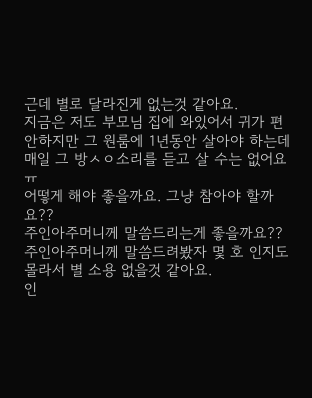근데 별로 달라진게 없는것 같아요.
지금은 저도 부모님 집에 와있어서 귀가 편안하지만 그 원룸에 1년동안 살아야 하는데 매일 그 방ㅅㅇ소리를 듣고 살 수는 없어요ㅠ
어떻게 해야 좋을까요. 그냥 참아야 할까요??
주인아주머니께 말씀드리는게 좋을까요??
주인아주머니께 말씀드려봤자 몇 호 인지도 몰라서 별 소용 없을것 같아요.
인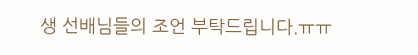생 선배님들의 조언 부탁드립니다.ㅠㅠ